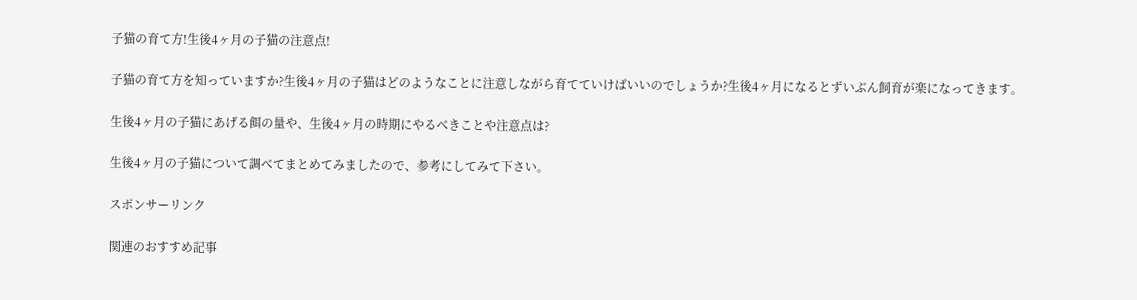子猫の育て方!生後4ヶ月の子猫の注意点!

子猫の育て方を知っていますか?生後4ヶ月の子猫はどのようなことに注意しながら育てていけばいいのでしょうか?生後4ヶ月になるとずいぶん飼育が楽になってきます。

生後4ヶ月の子猫にあげる餌の量や、生後4ヶ月の時期にやるべきことや注意点は?

生後4ヶ月の子猫について調べてまとめてみましたので、参考にしてみて下さい。

スポンサーリンク

関連のおすすめ記事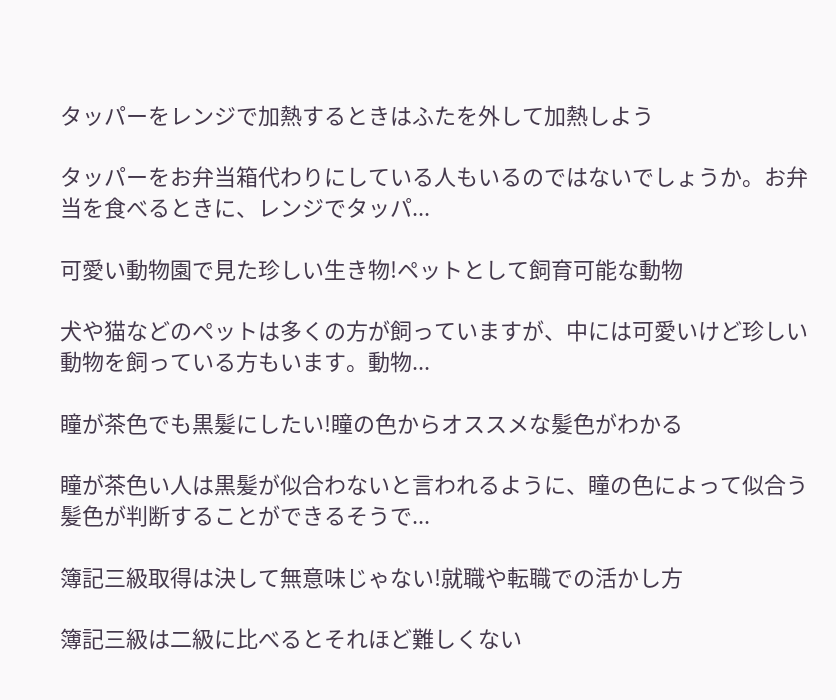タッパーをレンジで加熱するときはふたを外して加熱しよう

タッパーをお弁当箱代わりにしている人もいるのではないでしょうか。お弁当を食べるときに、レンジでタッパ...

可愛い動物園で見た珍しい生き物!ペットとして飼育可能な動物

犬や猫などのペットは多くの方が飼っていますが、中には可愛いけど珍しい動物を飼っている方もいます。動物...

瞳が茶色でも黒髪にしたい!瞳の色からオススメな髪色がわかる

瞳が茶色い人は黒髪が似合わないと言われるように、瞳の色によって似合う髪色が判断することができるそうで...

簿記三級取得は決して無意味じゃない!就職や転職での活かし方

簿記三級は二級に比べるとそれほど難しくない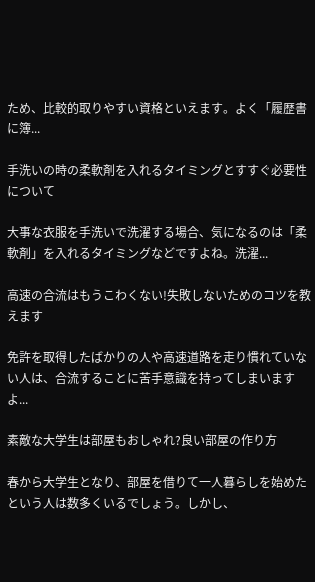ため、比較的取りやすい資格といえます。よく「履歴書に簿...

手洗いの時の柔軟剤を入れるタイミングとすすぐ必要性について

大事な衣服を手洗いで洗濯する場合、気になるのは「柔軟剤」を入れるタイミングなどですよね。洗濯...

高速の合流はもうこわくない!失敗しないためのコツを教えます

免許を取得したばかりの人や高速道路を走り慣れていない人は、合流することに苦手意識を持ってしまいますよ...

素敵な大学生は部屋もおしゃれ?良い部屋の作り方

春から大学生となり、部屋を借りて一人暮らしを始めたという人は数多くいるでしょう。しかし、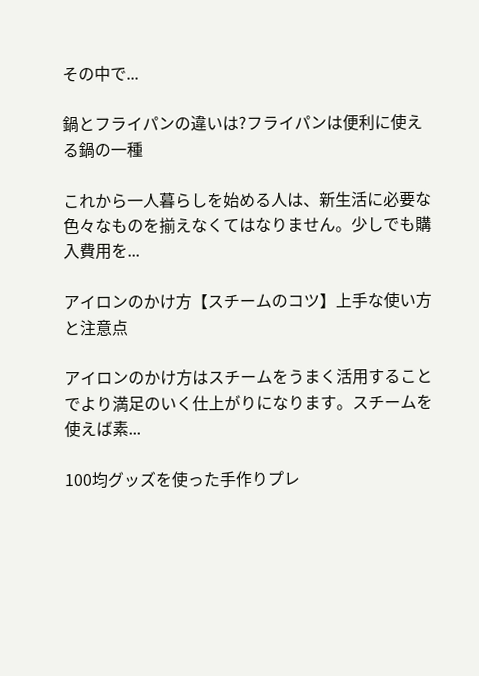その中で...

鍋とフライパンの違いは?フライパンは便利に使える鍋の一種

これから一人暮らしを始める人は、新生活に必要な色々なものを揃えなくてはなりません。少しでも購入費用を...

アイロンのかけ方【スチームのコツ】上手な使い方と注意点

アイロンのかけ方はスチームをうまく活用することでより満足のいく仕上がりになります。スチームを使えば素...

100均グッズを使った手作りプレ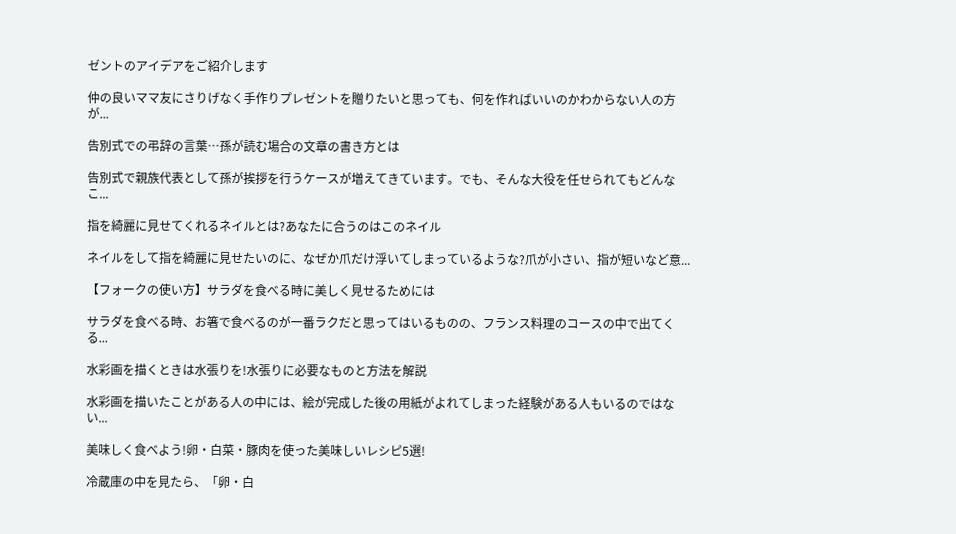ゼントのアイデアをご紹介します

仲の良いママ友にさりげなく手作りプレゼントを贈りたいと思っても、何を作ればいいのかわからない人の方が...

告別式での弔辞の言葉…孫が読む場合の文章の書き方とは

告別式で親族代表として孫が挨拶を行うケースが増えてきています。でも、そんな大役を任せられてもどんなこ...

指を綺麗に見せてくれるネイルとは?あなたに合うのはこのネイル

ネイルをして指を綺麗に見せたいのに、なぜか爪だけ浮いてしまっているような?爪が小さい、指が短いなど意...

【フォークの使い方】サラダを食べる時に美しく見せるためには

サラダを食べる時、お箸で食べるのが一番ラクだと思ってはいるものの、フランス料理のコースの中で出てくる...

水彩画を描くときは水張りを!水張りに必要なものと方法を解説

水彩画を描いたことがある人の中には、絵が完成した後の用紙がよれてしまった経験がある人もいるのではない...

美味しく食べよう!卵・白菜・豚肉を使った美味しいレシピ5選!

冷蔵庫の中を見たら、「卵・白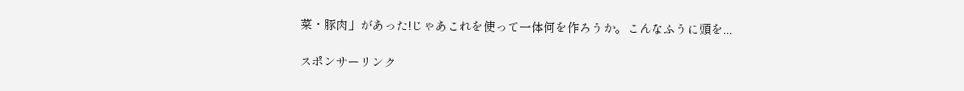菜・豚肉」があった!じゃあこれを使って一体何を作ろうか。こんなふうに頭を...

スポンサーリンク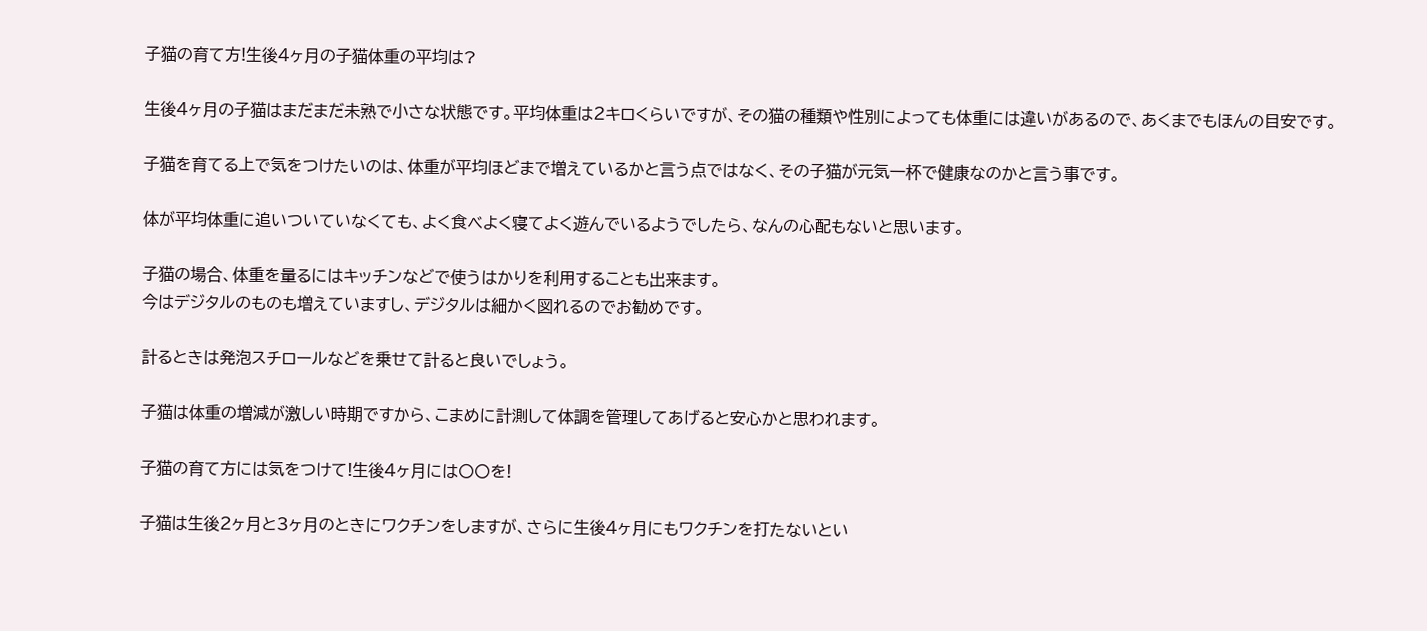子猫の育て方!生後4ヶ月の子猫体重の平均は?

生後4ヶ月の子猫はまだまだ未熟で小さな状態です。平均体重は2キロくらいですが、その猫の種類や性別によっても体重には違いがあるので、あくまでもほんの目安です。

子猫を育てる上で気をつけたいのは、体重が平均ほどまで増えているかと言う点ではなく、その子猫が元気一杯で健康なのかと言う事です。

体が平均体重に追いついていなくても、よく食べよく寝てよく遊んでいるようでしたら、なんの心配もないと思います。

子猫の場合、体重を量るにはキッチンなどで使うはかりを利用することも出来ます。
今はデジタルのものも増えていますし、デジタルは細かく図れるのでお勧めです。

計るときは発泡スチロールなどを乗せて計ると良いでしょう。

子猫は体重の増減が激しい時期ですから、こまめに計測して体調を管理してあげると安心かと思われます。

子猫の育て方には気をつけて!生後4ヶ月には〇〇を!

子猫は生後2ヶ月と3ヶ月のときにワクチンをしますが、さらに生後4ヶ月にもワクチンを打たないとい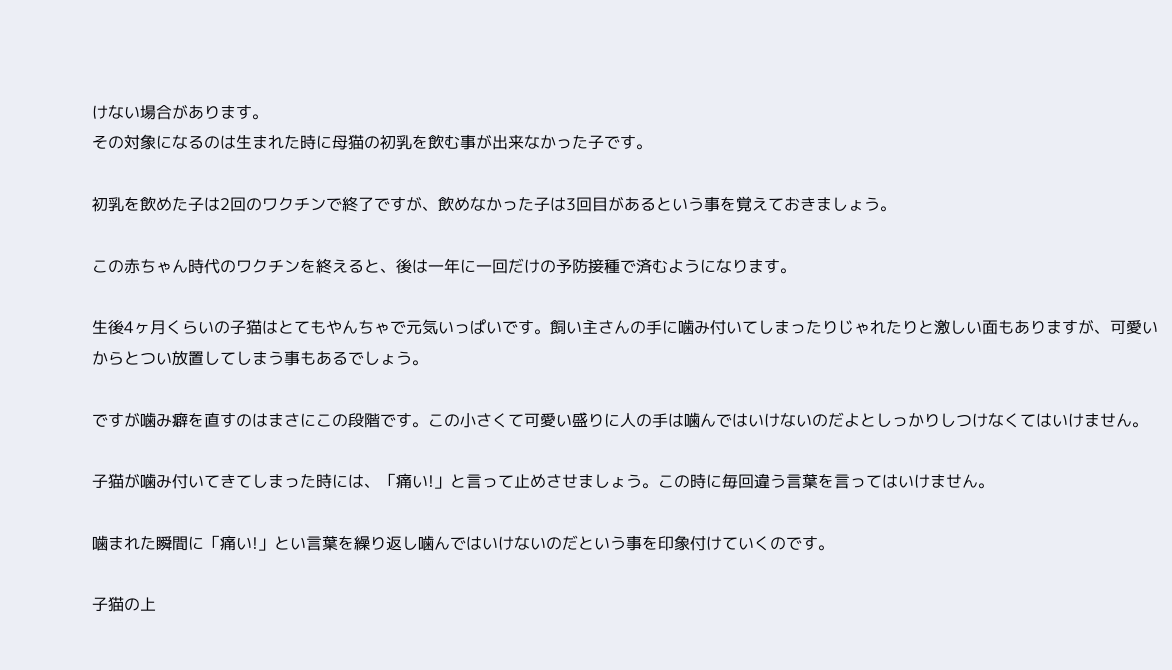けない場合があります。
その対象になるのは生まれた時に母猫の初乳を飲む事が出来なかった子です。

初乳を飲めた子は2回のワクチンで終了ですが、飲めなかった子は3回目があるという事を覚えておきましょう。

この赤ちゃん時代のワクチンを終えると、後は一年に一回だけの予防接種で済むようになります。

生後4ヶ月くらいの子猫はとてもやんちゃで元気いっぱいです。飼い主さんの手に噛み付いてしまったりじゃれたりと激しい面もありますが、可愛いからとつい放置してしまう事もあるでしょう。

ですが噛み癖を直すのはまさにこの段階です。この小さくて可愛い盛りに人の手は噛んではいけないのだよとしっかりしつけなくてはいけません。

子猫が噛み付いてきてしまった時には、「痛い!」と言って止めさせましょう。この時に毎回違う言葉を言ってはいけません。

噛まれた瞬間に「痛い!」とい言葉を繰り返し噛んではいけないのだという事を印象付けていくのです。

子猫の上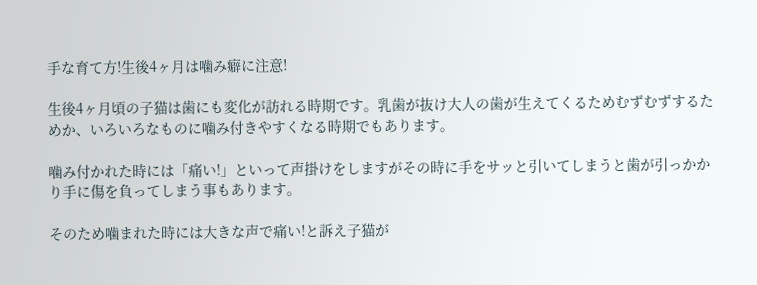手な育て方!生後4ヶ月は噛み癖に注意!

生後4ヶ月頃の子猫は歯にも変化が訪れる時期です。乳歯が抜け大人の歯が生えてくるためむずむずするためか、いろいろなものに噛み付きやすくなる時期でもあります。

噛み付かれた時には「痛い!」といって声掛けをしますがその時に手をサッと引いてしまうと歯が引っかかり手に傷を負ってしまう事もあります。

そのため噛まれた時には大きな声で痛い!と訴え子猫が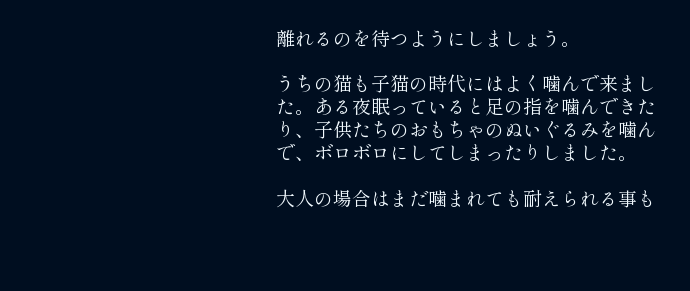離れるのを待つようにしましょう。

うちの猫も子猫の時代にはよく噛んで来ました。ある夜眠っていると足の指を噛んできたり、子供たちのおもちゃのぬいぐるみを噛んで、ボロボロにしてしまったりしました。

大人の場合はまだ噛まれても耐えられる事も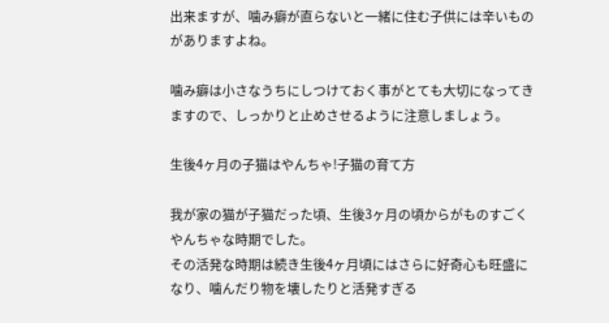出来ますが、噛み癖が直らないと一緒に住む子供には辛いものがありますよね。

噛み癖は小さなうちにしつけておく事がとても大切になってきますので、しっかりと止めさせるように注意しましょう。

生後4ヶ月の子猫はやんちゃ!子猫の育て方

我が家の猫が子猫だった頃、生後3ヶ月の頃からがものすごくやんちゃな時期でした。
その活発な時期は続き生後4ヶ月頃にはさらに好奇心も旺盛になり、噛んだり物を壊したりと活発すぎる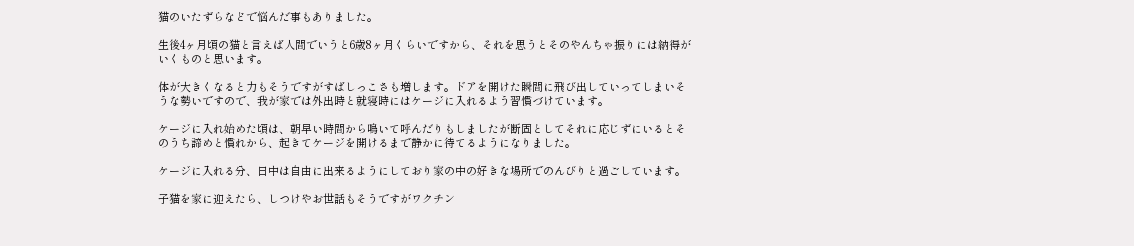猫のいたずらなどで悩んだ事もありました。

生後4ヶ月頃の猫と言えば人間でいうと6歳8ヶ月くらいですから、それを思うとそのやんちゃ振りには納得がいくものと思います。

体が大きくなると力もそうですがすばしっこさも増します。ドアを開けた瞬間に飛び出していってしまいそうな勢いですので、我が家では外出時と就寝時にはケージに入れるよう習慣づけています。

ケージに入れ始めた頃は、朝早い時間から鳴いて呼んだりもしましたが断固としてそれに応じずにいるとそのうち諦めと慣れから、起きてケージを開けるまで静かに待てるようになりました。

ケージに入れる分、日中は自由に出来るようにしており家の中の好きな場所でのんびりと過ごしています。

子猫を家に迎えたら、しつけやお世話もそうですがワクチン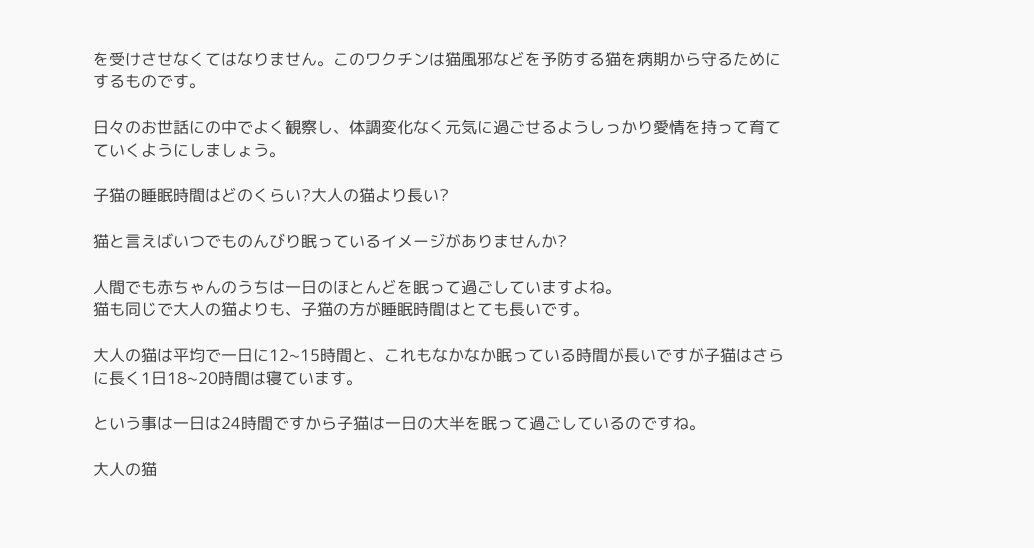を受けさせなくてはなりません。このワクチンは猫風邪などを予防する猫を病期から守るためにするものです。

日々のお世話にの中でよく観察し、体調変化なく元気に過ごせるようしっかり愛情を持って育てていくようにしましょう。

子猫の睡眠時間はどのくらい?大人の猫より長い?

猫と言えばいつでものんびり眠っているイメージがありませんか?

人間でも赤ちゃんのうちは一日のほとんどを眠って過ごしていますよね。
猫も同じで大人の猫よりも、子猫の方が睡眠時間はとても長いです。

大人の猫は平均で一日に12~15時間と、これもなかなか眠っている時間が長いですが子猫はさらに長く1日18~20時間は寝ています。

という事は一日は24時間ですから子猫は一日の大半を眠って過ごしているのですね。

大人の猫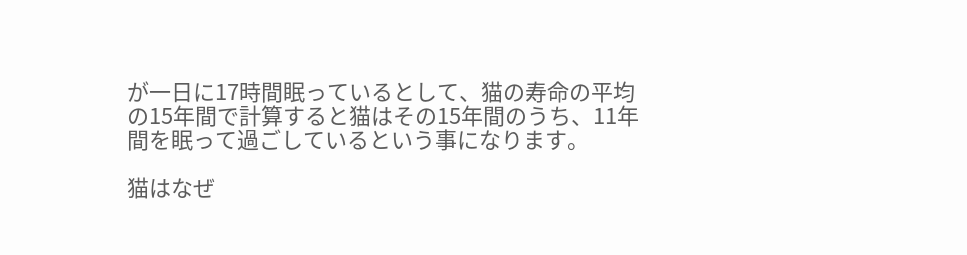が一日に17時間眠っているとして、猫の寿命の平均の15年間で計算すると猫はその15年間のうち、11年間を眠って過ごしているという事になります。

猫はなぜ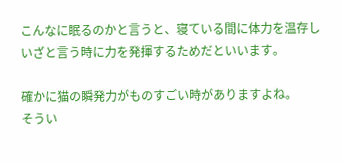こんなに眠るのかと言うと、寝ている間に体力を温存しいざと言う時に力を発揮するためだといいます。

確かに猫の瞬発力がものすごい時がありますよね。
そうい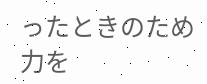ったときのため力を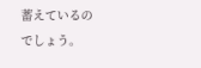蓄えているのでしょう。